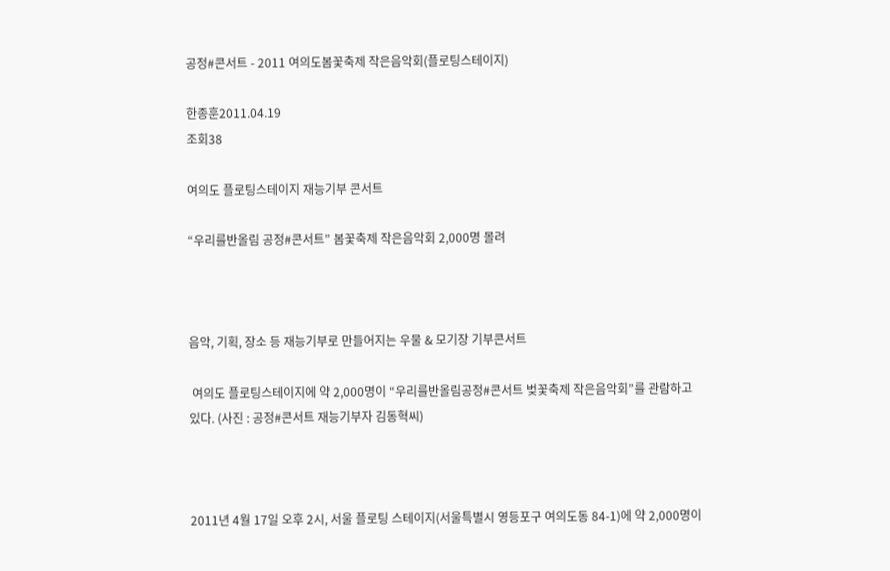공정#콘서트 - 2011 여의도봄꽃축제 작은음악회(플로팅스테이지)

한종훈2011.04.19
조회38

여의도 플로팅스테이지 재능기부 콘서트

“우리를반올림 공정#콘서트” 봄꽃축제 작은음악회 2,000명 몰려



음악, 기획, 장소 등 재능기부로 만들어지는 우물 & 모기장 기부콘서트

 여의도 플로팅스테이지에 약 2,000명이 “우리를반올림공정#콘서트 벚꽃축제 작은음악회”를 관람하고 있다. (사진 : 공정#콘서트 재능기부자 김동혁씨)



2011년 4월 17일 오후 2시, 서울 플로팅 스테이지(서울특별시 영등포구 여의도동 84-1)에 약 2,000명이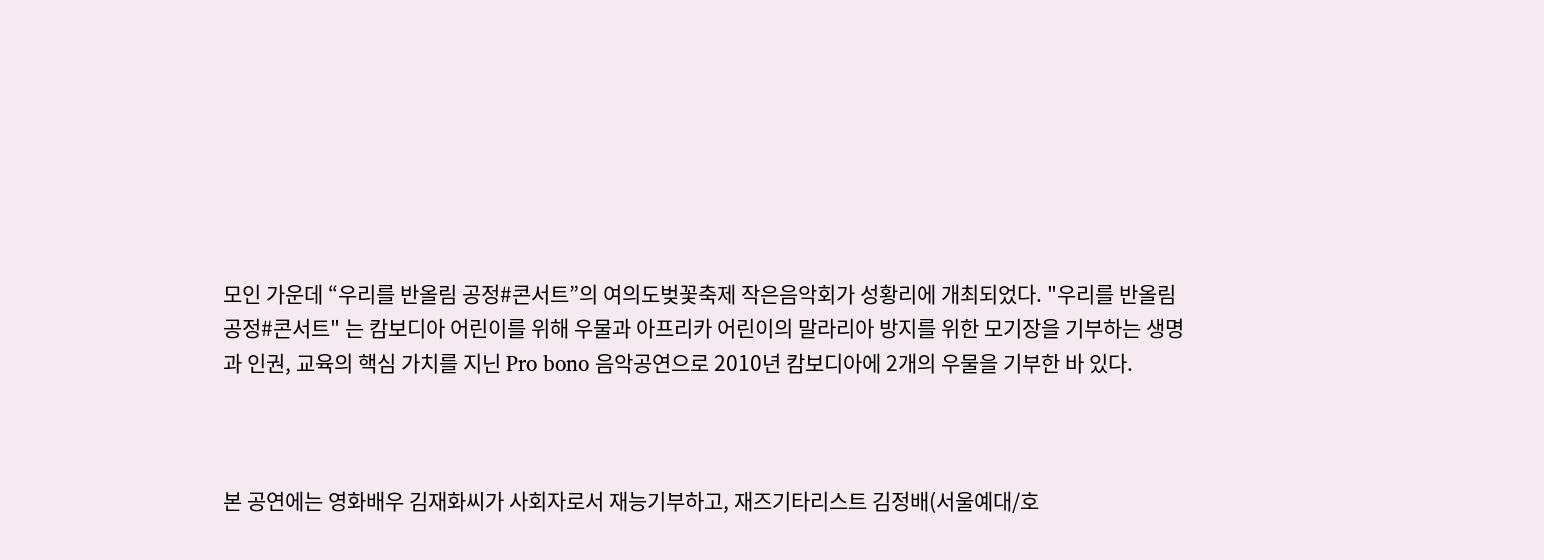모인 가운데 “우리를 반올림 공정#콘서트”의 여의도벚꽃축제 작은음악회가 성황리에 개최되었다. "우리를 반올림 공정#콘서트" 는 캄보디아 어린이를 위해 우물과 아프리카 어린이의 말라리아 방지를 위한 모기장을 기부하는 생명과 인권, 교육의 핵심 가치를 지닌 Pro bono 음악공연으로 2010년 캄보디아에 2개의 우물을 기부한 바 있다.



본 공연에는 영화배우 김재화씨가 사회자로서 재능기부하고, 재즈기타리스트 김정배(서울예대/호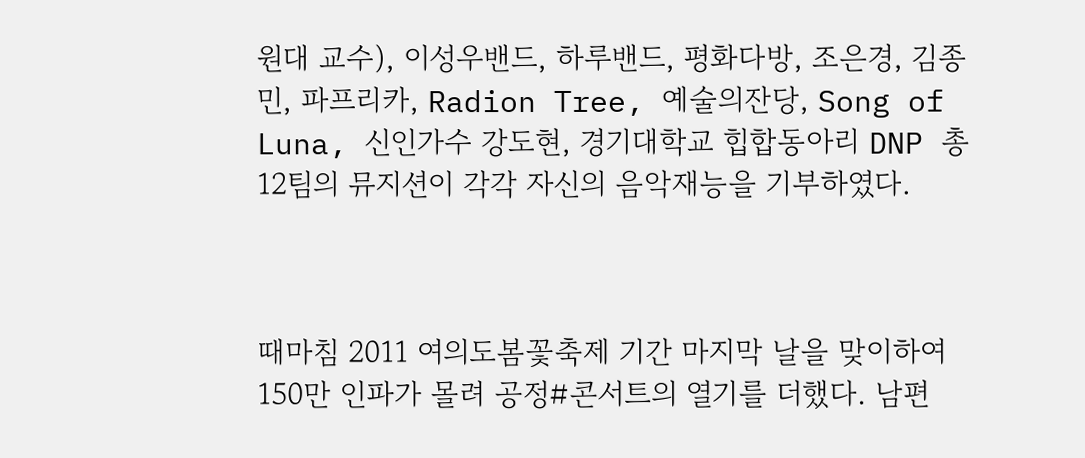원대 교수), 이성우밴드, 하루밴드, 평화다방, 조은경, 김종민, 파프리카, Radion Tree, 예술의잔당, Song of Luna, 신인가수 강도현, 경기대학교 힙합동아리 DNP 총 12팀의 뮤지션이 각각 자신의 음악재능을 기부하였다.



때마침 2011 여의도봄꽃축제 기간 마지막 날을 맞이하여 150만 인파가 몰려 공정#콘서트의 열기를 더했다. 남편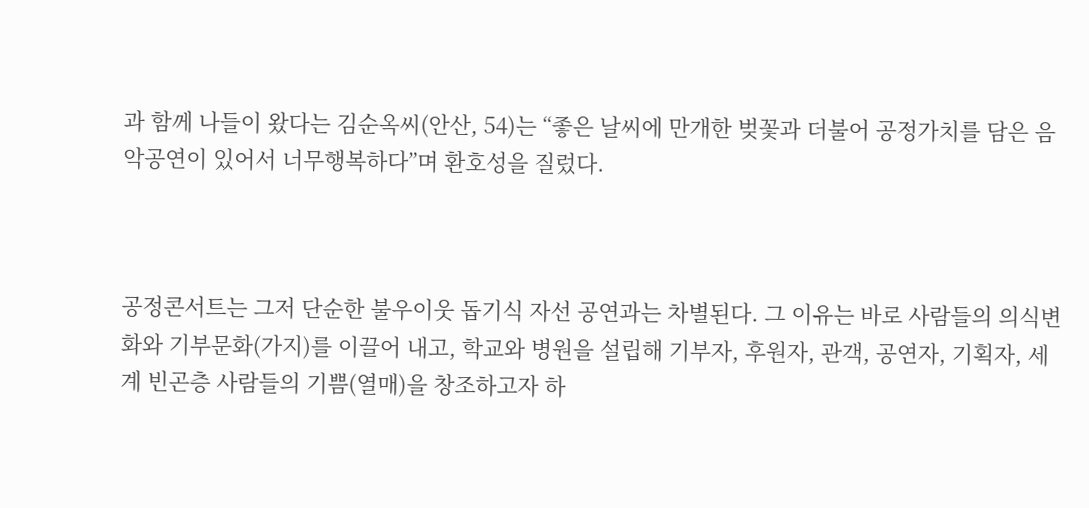과 함께 나들이 왔다는 김순옥씨(안산, 54)는 “좋은 날씨에 만개한 벚꽃과 더불어 공정가치를 담은 음악공연이 있어서 너무행복하다”며 환호성을 질렀다.



공정콘서트는 그저 단순한 불우이웃 돕기식 자선 공연과는 차별된다. 그 이유는 바로 사람들의 의식변화와 기부문화(가지)를 이끌어 내고, 학교와 병원을 설립해 기부자, 후원자, 관객, 공연자, 기획자, 세계 빈곤층 사람들의 기쁨(열매)을 창조하고자 하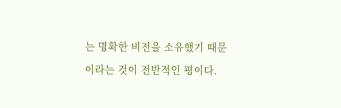는 명확한 비전을 소유했기 때문이라는 것이 전반적인 평이다.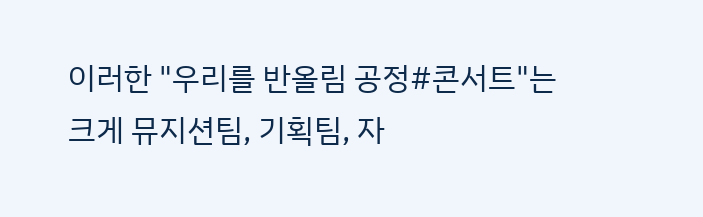이러한 "우리를 반올림 공정#콘서트"는 크게 뮤지션팀, 기획팀, 자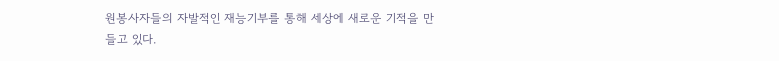원봉사자들의 자발적인 재능기부를 통해 세상에 새로운 기적을 만들고 있다.